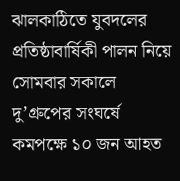ঝালকাঠিতে যুবদলের প্রতিষ্ঠাবার্ষিকী পালন নিয়ে সোমবার সকালে দু’গ্রুপের সংঘর্ষে কমপক্ষে ১০ জন আহত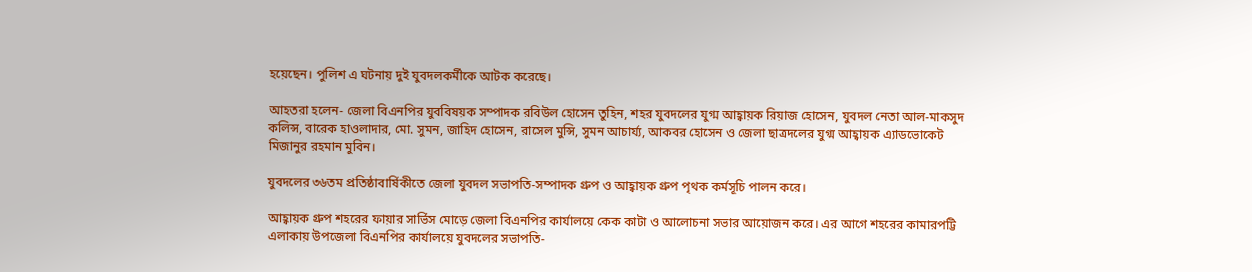হয়েছেন। পুলিশ এ ঘটনায় দুই যুবদলকর্মীকে আটক করেছে।

আহতরা হলেন- জেলা বিএনপির যুববিষয়ক সম্পাদক রবিউল হোসেন তুহিন, শহর যুবদলের যুগ্ম আহ্বায়ক রিয়াজ হোসেন, যুবদল নেতা আল-মাকসুদ কলিন্স, বারেক হাওলাদার, মো. সুমন, জাহিদ হোসেন, রাসেল মুন্সি, সুমন আচার্য্য, আকবর হোসেন ও জেলা ছাত্রদলের যুগ্ম আহ্বায়ক এ্যাডভোকেট মিজানুর রহমান মুবিন।

যুবদলের ৩৬তম প্রতিষ্ঠাবার্ষিকীতে জেলা যুবদল সভাপতি-সম্পাদক গ্রুপ ও আহ্বায়ক গ্রুপ পৃথক কর্মসূচি পালন করে।

আহ্বায়ক গ্রুপ শহরের ফায়ার সার্ভিস মোড়ে জেলা বিএনপির কার্যালয়ে কেক কাটা ও আলোচনা সভার আয়োজন করে। এর আগে শহরের কামারপট্টি এলাকায় উপজেলা বিএনপির কার্যালয়ে যুবদলের সভাপতি-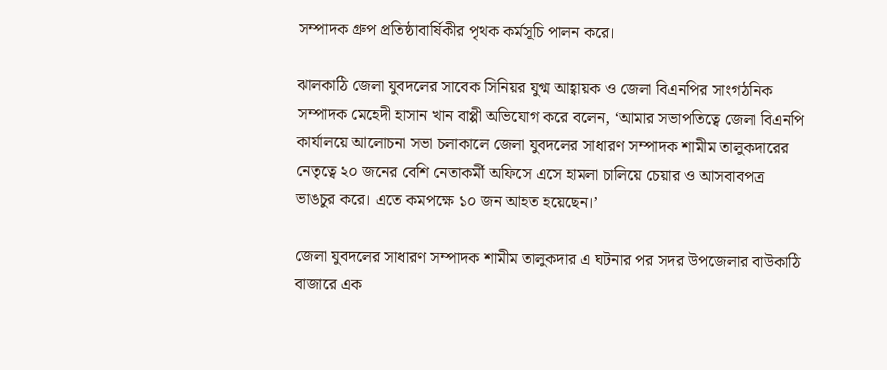সম্পাদক গ্রুপ প্রতিষ্ঠাবার্ষিকীর পৃথক কর্মসূচি পালন করে।

ঝালকাঠি জেলা যুবদলের সাবেক সিনিয়র যুগ্ম আহ্বায়ক ও জেলা বিএনপির সাংগঠনিক সম্পাদক মেহেদী হাসান খান বাপ্পী অভিযোগ করে বলেন, ‘আমার সভাপতিত্বে জেলা বিএনপি কার্যালয়ে আলোচনা সভা চলাকালে জেলা যুবদলের সাধারণ সম্পাদক শামীম তালুকদারের নেতৃত্বে ২০ জনের বেশি নেতাকর্মী অফিসে এসে হামলা চালিয়ে চেয়ার ও আসবাবপত্র ভাঙচুর করে। এতে কমপক্ষে ১০ জন আহত হয়েছেন।’

জেলা যুবদলের সাধারণ সম্পাদক শামীম তালুকদার এ ঘটনার পর সদর উপজেলার বাউকাঠি বাজারে এক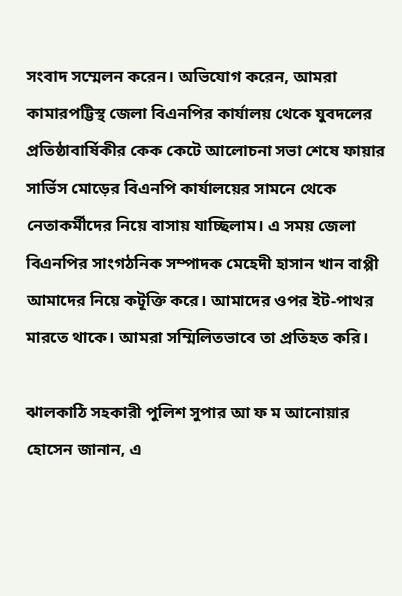সংবাদ সম্মেলন করেন। অভিযোগ করেন, আমরা কামারপট্টিস্থ জেলা বিএনপির কার্যালয় থেকে যুবদলের প্রতিষ্ঠাবার্ষিকীর কেক কেটে আলোচনা সভা শেষে ফায়ার সার্ভিস মোড়ের বিএনপি কার্যালয়ের সামনে থেকে নেতাকর্মীদের নিয়ে বাসায় যাচ্ছিলাম। এ সময় জেলা বিএনপির সাংগঠনিক সম্পাদক মেহেদী হাসান খান বাপ্পী আমাদের নিয়ে কটূক্তি করে। আমাদের ওপর ইট-পাথর মারতে থাকে। আমরা সম্মিলিতভাবে তা প্রতিহত করি।

ঝালকাঠি সহকারী পুলিশ সুপার আ ফ ম আনোয়ার হোসেন জানান, এ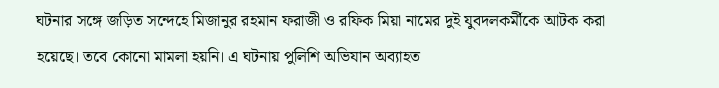ঘটনার সঙ্গে জড়িত সন্দেহে মিজানুর রহমান ফরাজী ও রফিক মিয়া নামের দুই যুবদলকর্মীকে আটক করা হয়েছে। তবে কোনো মামলা হয়নি। এ ঘটনায় পুলিশি অভিযান অব্যাহত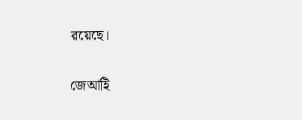রয়েছে।

জেআইি